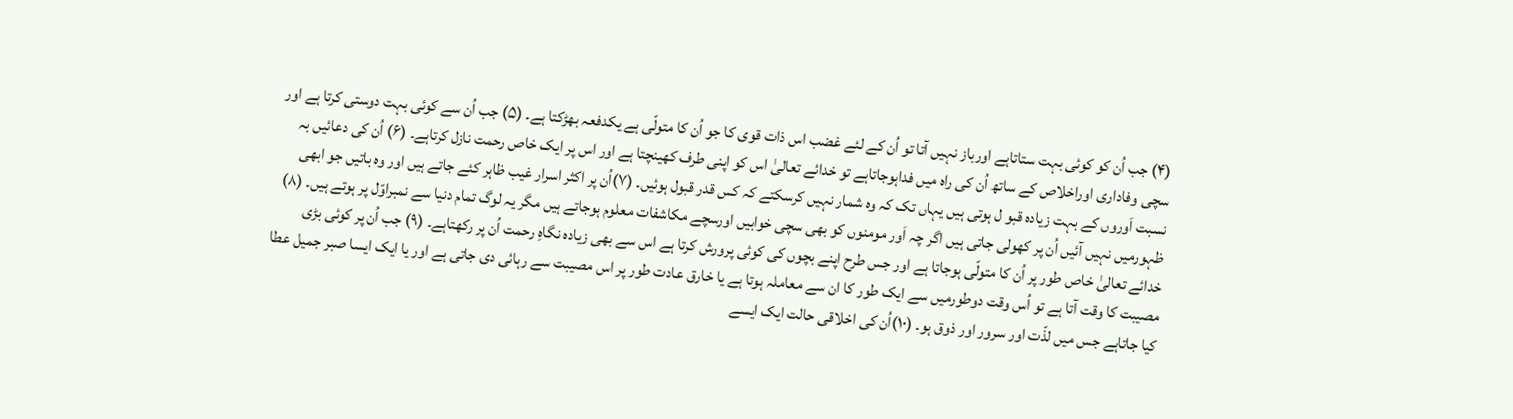(۴) جب اُن کو کوئی بہت ستاتاہے اورباز نہیں آتا تو اُن کے لئے غضب اس ذات قوی کا جو اُن کا متولّی ہے یکدفعہ بھڑکتا ہے۔ (۵) جب اُن سے کوئی بہت دوستی کرتا ہے اور سچی وفاداری اوراخلاص کے ساتھ اُن کی راہ میں فداہوجاتاہے تو خدائے تعالیٰ اس کو اپنی طرف کھینچتا ہے اور اس پر ایک خاص رحمت نازل کرتاہے۔ (۶) اُن کی دعائیں بہ نسبت اَوروں کے بہت زیادہ قبو ل ہوتی ہیں یہاں تک کہ وہ شمار نہیں کرسکتے کہ کس قدر قبول ہوئیں۔ (۷)اُن پر اکثر اسرار غیب ظاہر کئے جاتے ہیں اور وہ باتیں جو ابھی ظہورمیں نہیں آئیں اُن پر کھولی جاتی ہیں اگر چہ اَور مومنوں کو بھی سچی خوابیں اورسچے مکاشفات معلوم ہوجاتے ہیں مگر یہ لوگ تمام دنیا سے نمبراوّل پر ہوتے ہیں۔ (۸) خدائے تعالیٰ خاص طور پر اُن کا متولّی ہوجاتا ہے اور جس طرح اپنے بچوں کی کوئی پرورش کرتا ہے اس سے بھی زیادہ نگاہِ رحمت اُن پر رکھتاہے۔ (۹) جب اُن پر کوئی بڑی مصیبت کا وقت آتا ہے تو اُس وقت دوطورمیں سے ایک طور کا ان سے معاملہ ہوتا ہے یا خارق عادت طور پر اس مصیبت سے رہائی دی جاتی ہے اور یا ایک ایسا صبر جمیل عطا کیا جاتاہے جس میں لذّت اور سرور اور ذوق ہو۔ (۱۰)اُن کی اخلاقی حالت ایک ایسے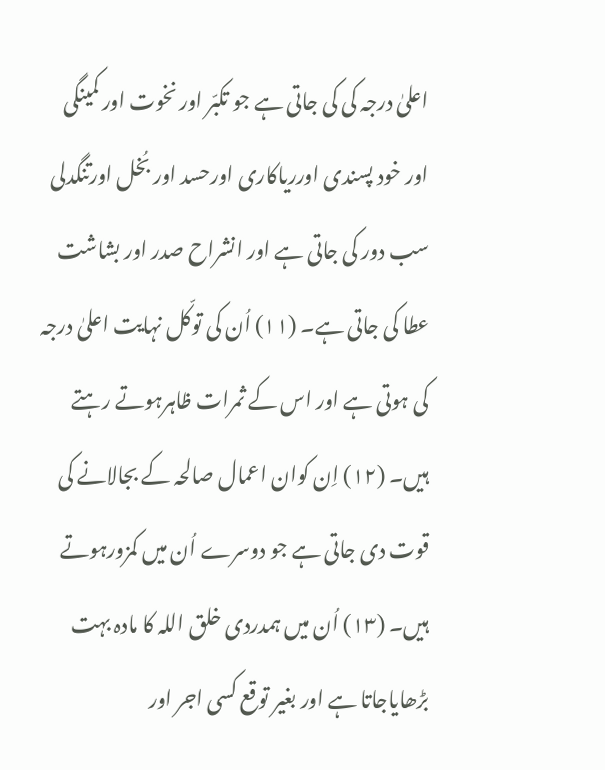اعلیٰ درجہ کی کی جاتی ہے جو تکبّر اور نخوت اور کمینگی اور خود پسندی اورریاکاری اورحسد اور بُخل اورتنگدلی سب دور کی جاتی ہے اور انشراح صدر اور بشاشت عطا کی جاتی ہے۔ (۱۱) اُن کی توکّل نہایت اعلیٰ درجہ کی ہوتی ہے اور اس کے ثمرات ظاہرہوتے رہتے ہیں۔ (۱۲) اِن کوان اعمال صالحہ کے بجالانے کی قوت دی جاتی ہے جو دوسرے اُن میں کمزورہوتے ہیں۔ (۱۳) اُن میں ہمدردی خلق اللہ کا مادہ بہت بڑھایاجاتا ہے اور بغیر توقع کسی اجر اور